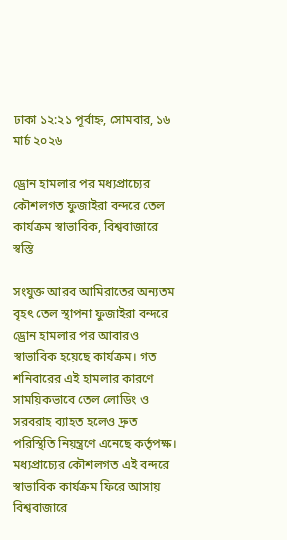ঢাকা ১২:২১ পূর্বাহ্ন, সোমবার, ১৬ মার্চ ২০২৬

ড্রোন হামলার পর মধ্যপ্রাচ্যের কৌশলগত ফুজাইরা বন্দরে তেল কার্যক্রম স্বাভাবিক, বিশ্ববাজারে স্বস্তি

সংযুক্ত আরব আমিরাতের অন্যতম বৃহৎ তেল স্থাপনা ফুজাইরা বন্দরে ড্রোন হামলার পর আবারও স্বাভাবিক হয়েছে কার্যক্রম। গত শনিবারের এই হামলার কারণে সাময়িকভাবে তেল লোডিং ও সরবরাহ ব্যাহত হলেও দ্রুত পরিস্থিতি নিয়ন্ত্রণে এনেছে কর্তৃপক্ষ। মধ্যপ্রাচ্যের কৌশলগত এই বন্দরে স্বাভাবিক কার্যক্রম ফিরে আসায় বিশ্ববাজারে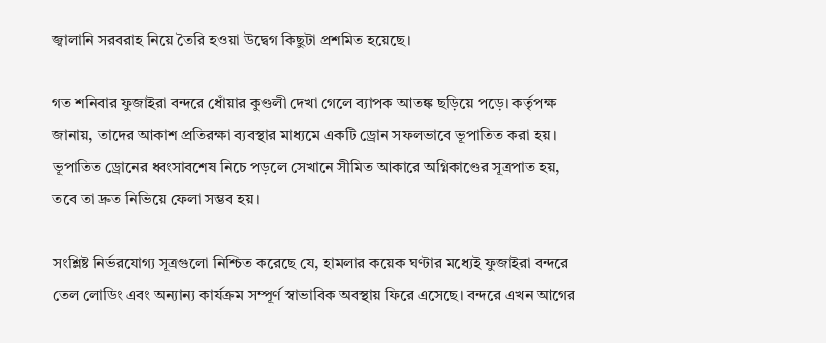জ্বালানি সরবরাহ নিয়ে তৈরি হওয়া উদ্বেগ কিছুটা প্রশমিত হয়েছে।

গত শনিবার ফুজাইরা বন্দরে ধোঁয়ার কুণ্ডলী দেখা গেলে ব্যাপক আতঙ্ক ছড়িয়ে পড়ে। কর্তৃপক্ষ জানায়, তাদের আকাশ প্রতিরক্ষা ব্যবস্থার মাধ্যমে একটি ড্রোন সফলভাবে ভূপাতিত করা হয়। ভূপাতিত ড্রোনের ধ্বংসাবশেষ নিচে পড়লে সেখানে সীমিত আকারে অগ্নিকাণ্ডের সূত্রপাত হয়, তবে তা দ্রুত নিভিয়ে ফেলা সম্ভব হয়।

সংশ্লিষ্ট নির্ভরযোগ্য সূত্রগুলো নিশ্চিত করেছে যে, হামলার কয়েক ঘণ্টার মধ্যেই ফুজাইরা বন্দরে তেল লোডিং এবং অন্যান্য কার্যক্রম সম্পূর্ণ স্বাভাবিক অবস্থায় ফিরে এসেছে। বন্দরে এখন আগের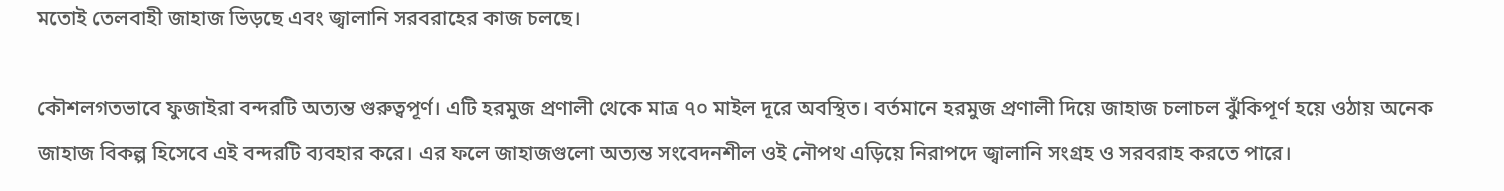মতোই তেলবাহী জাহাজ ভিড়ছে এবং জ্বালানি সরবরাহের কাজ চলছে।

কৌশলগতভাবে ফুজাইরা বন্দরটি অত্যন্ত গুরুত্বপূর্ণ। এটি হরমুজ প্রণালী থেকে মাত্র ৭০ মাইল দূরে অবস্থিত। বর্তমানে হরমুজ প্রণালী দিয়ে জাহাজ চলাচল ঝুঁকিপূর্ণ হয়ে ওঠায় অনেক জাহাজ বিকল্প হিসেবে এই বন্দরটি ব্যবহার করে। এর ফলে জাহাজগুলো অত্যন্ত সংবেদনশীল ওই নৌপথ এড়িয়ে নিরাপদে জ্বালানি সংগ্রহ ও সরবরাহ করতে পারে।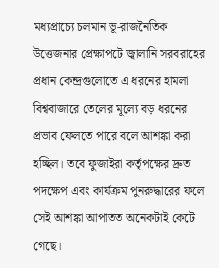মধ্যপ্রাচ্যে চলমান ভূ-রাজনৈতিক উত্তেজনার প্রেক্ষাপটে জ্বালানি সরবরাহের প্রধান কেন্দ্রগুলোতে এ ধরনের হামলা বিশ্ববাজারে তেলের মূল্যে বড় ধরনের প্রভাব ফেলতে পারে বলে আশঙ্কা করা হচ্ছিল। তবে ফুজাইরা কর্তৃপক্ষের দ্রুত পদক্ষেপ এবং কার্যক্রম পুনরুদ্ধারের ফলে সেই আশঙ্কা আপাতত অনেকটাই কেটে গেছে।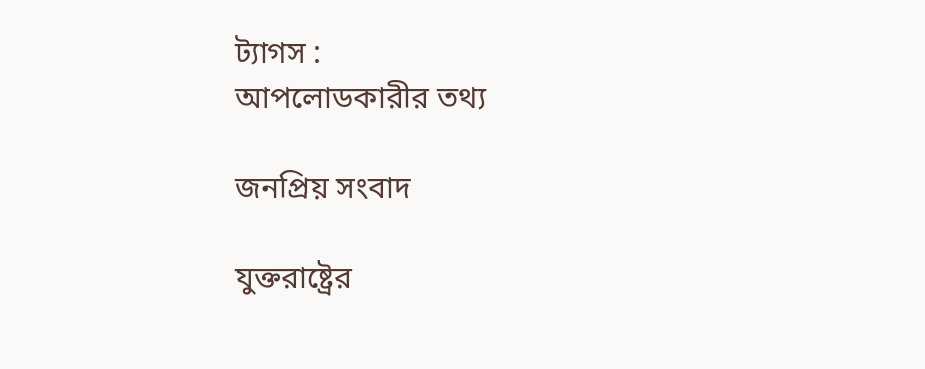ট্যাগস :
আপলোডকারীর তথ্য

জনপ্রিয় সংবাদ

যুক্তরাষ্ট্রের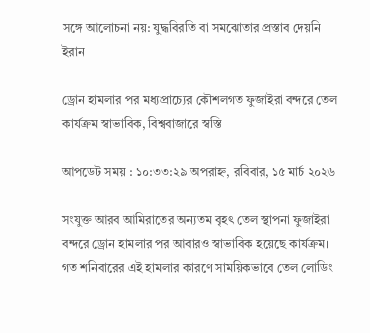সঙ্গে আলোচনা নয়: যুদ্ধবিরতি বা সমঝোতার প্রস্তাব দেয়নি ইরান

ড্রোন হামলার পর মধ্যপ্রাচ্যের কৌশলগত ফুজাইরা বন্দরে তেল কার্যক্রম স্বাভাবিক, বিশ্ববাজারে স্বস্তি

আপডেট সময় : ১০:৩৩:২৯ অপরাহ্ন, রবিবার, ১৫ মার্চ ২০২৬

সংযুক্ত আরব আমিরাতের অন্যতম বৃহৎ তেল স্থাপনা ফুজাইরা বন্দরে ড্রোন হামলার পর আবারও স্বাভাবিক হয়েছে কার্যক্রম। গত শনিবারের এই হামলার কারণে সাময়িকভাবে তেল লোডিং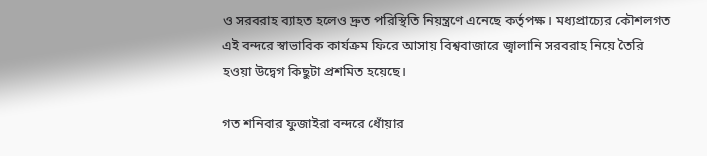ও সরবরাহ ব্যাহত হলেও দ্রুত পরিস্থিতি নিয়ন্ত্রণে এনেছে কর্তৃপক্ষ। মধ্যপ্রাচ্যের কৌশলগত এই বন্দরে স্বাভাবিক কার্যক্রম ফিরে আসায় বিশ্ববাজারে জ্বালানি সরবরাহ নিয়ে তৈরি হওয়া উদ্বেগ কিছুটা প্রশমিত হয়েছে।

গত শনিবার ফুজাইরা বন্দরে ধোঁয়ার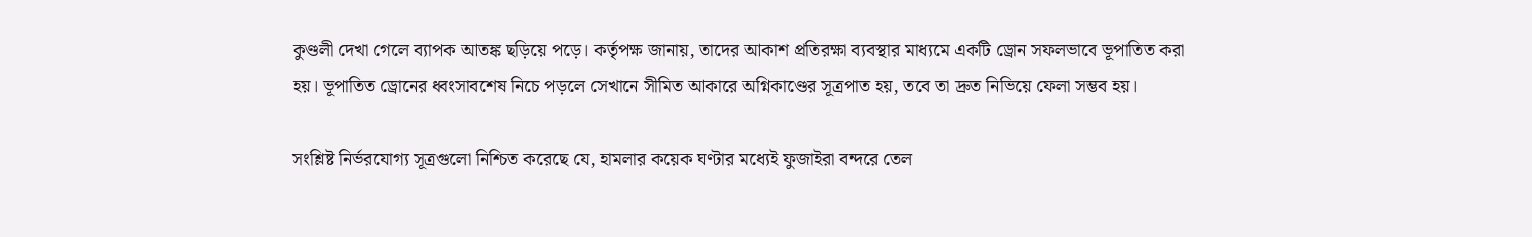কুণ্ডলী দেখা গেলে ব্যাপক আতঙ্ক ছড়িয়ে পড়ে। কর্তৃপক্ষ জানায়, তাদের আকাশ প্রতিরক্ষা ব্যবস্থার মাধ্যমে একটি ড্রোন সফলভাবে ভূপাতিত করা হয়। ভূপাতিত ড্রোনের ধ্বংসাবশেষ নিচে পড়লে সেখানে সীমিত আকারে অগ্নিকাণ্ডের সূত্রপাত হয়, তবে তা দ্রুত নিভিয়ে ফেলা সম্ভব হয়।

সংশ্লিষ্ট নির্ভরযোগ্য সূত্রগুলো নিশ্চিত করেছে যে, হামলার কয়েক ঘণ্টার মধ্যেই ফুজাইরা বন্দরে তেল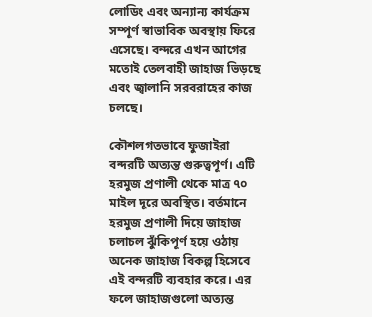লোডিং এবং অন্যান্য কার্যক্রম সম্পূর্ণ স্বাভাবিক অবস্থায় ফিরে এসেছে। বন্দরে এখন আগের মতোই তেলবাহী জাহাজ ভিড়ছে এবং জ্বালানি সরবরাহের কাজ চলছে।

কৌশলগতভাবে ফুজাইরা বন্দরটি অত্যন্ত গুরুত্বপূর্ণ। এটি হরমুজ প্রণালী থেকে মাত্র ৭০ মাইল দূরে অবস্থিত। বর্তমানে হরমুজ প্রণালী দিয়ে জাহাজ চলাচল ঝুঁকিপূর্ণ হয়ে ওঠায় অনেক জাহাজ বিকল্প হিসেবে এই বন্দরটি ব্যবহার করে। এর ফলে জাহাজগুলো অত্যন্ত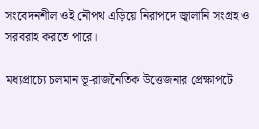সংবেদনশীল ওই নৌপথ এড়িয়ে নিরাপদে জ্বালানি সংগ্রহ ও সরবরাহ করতে পারে।

মধ্যপ্রাচ্যে চলমান ভূ-রাজনৈতিক উত্তেজনার প্রেক্ষাপটে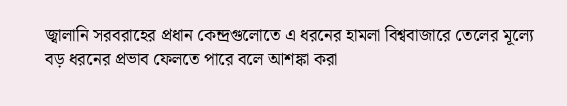জ্বালানি সরবরাহের প্রধান কেন্দ্রগুলোতে এ ধরনের হামলা বিশ্ববাজারে তেলের মূল্যে বড় ধরনের প্রভাব ফেলতে পারে বলে আশঙ্কা করা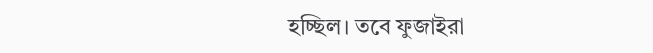হচ্ছিল। তবে ফুজাইরা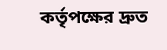কর্তৃপক্ষের দ্রুত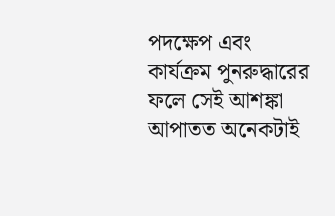পদক্ষেপ এবং কার্যক্রম পুনরুদ্ধারের ফলে সেই আশঙ্কা আপাতত অনেকটাই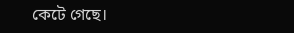কেটে গেছে।